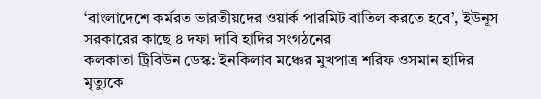‘বাংলাদেশে কর্মরত ভারতীয়দের ওয়ার্ক পারমিট বাতিল করতে হবে’, ইউনূস সরকারের কাছে ৪ দফা দাবি হাদির সংগঠনের
কলকাতা ট্রিবিউন ডেস্ক: ইনকিলাব মঞ্চের মুখপাত্র শরিফ ওসমান হাদির মৃত্যুকে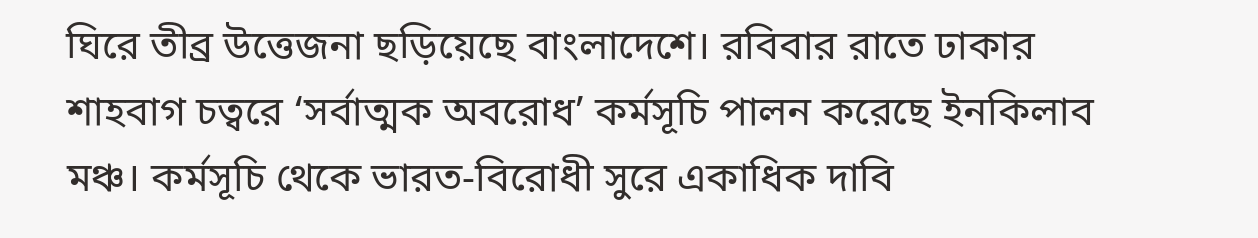ঘিরে তীব্র উত্তেজনা ছড়িয়েছে বাংলাদেশে। রবিবার রাতে ঢাকার শাহবাগ চত্বরে ‘সর্বাত্মক অবরোধ’ কর্মসূচি পালন করেছে ইনকিলাব মঞ্চ। কর্মসূচি থেকে ভারত-বিরোধী সুরে একাধিক দাবি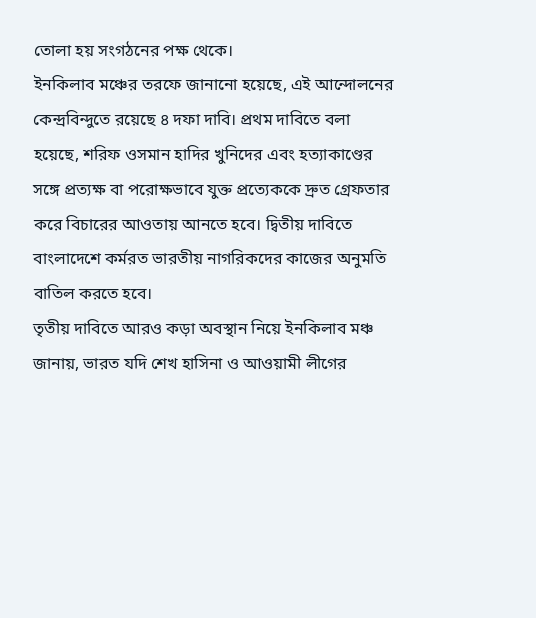তোলা হয় সংগঠনের পক্ষ থেকে।
ইনকিলাব মঞ্চের তরফে জানানো হয়েছে, এই আন্দোলনের কেন্দ্রবিন্দুতে রয়েছে ৪ দফা দাবি। প্রথম দাবিতে বলা হয়েছে, শরিফ ওসমান হাদির খুনিদের এবং হত্যাকাণ্ডের সঙ্গে প্রত্যক্ষ বা পরোক্ষভাবে যুক্ত প্রত্যেককে দ্রুত গ্রেফতার করে বিচারের আওতায় আনতে হবে। দ্বিতীয় দাবিতে বাংলাদেশে কর্মরত ভারতীয় নাগরিকদের কাজের অনুমতি বাতিল করতে হবে।
তৃতীয় দাবিতে আরও কড়া অবস্থান নিয়ে ইনকিলাব মঞ্চ জানায়, ভারত যদি শেখ হাসিনা ও আওয়ামী লীগের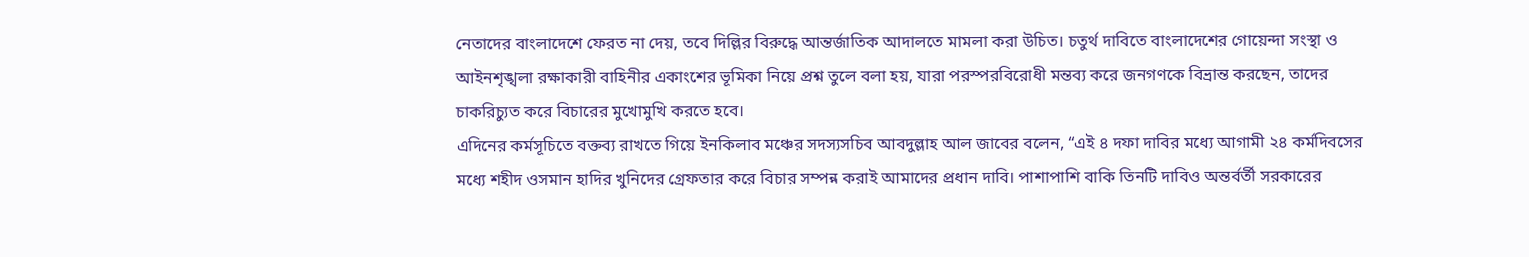নেতাদের বাংলাদেশে ফেরত না দেয়, তবে দিল্লির বিরুদ্ধে আন্তর্জাতিক আদালতে মামলা করা উচিত। চতুর্থ দাবিতে বাংলাদেশের গোয়েন্দা সংস্থা ও আইনশৃঙ্খলা রক্ষাকারী বাহিনীর একাংশের ভূমিকা নিয়ে প্রশ্ন তুলে বলা হয়, যারা পরস্পরবিরোধী মন্তব্য করে জনগণকে বিভ্রান্ত করছেন, তাদের চাকরিচ্যুত করে বিচারের মুখোমুখি করতে হবে।
এদিনের কর্মসূচিতে বক্তব্য রাখতে গিয়ে ইনকিলাব মঞ্চের সদস্যসচিব আবদুল্লাহ আল জাবের বলেন, “এই ৪ দফা দাবির মধ্যে আগামী ২৪ কর্মদিবসের মধ্যে শহীদ ওসমান হাদির খুনিদের গ্রেফতার করে বিচার সম্পন্ন করাই আমাদের প্রধান দাবি। পাশাপাশি বাকি তিনটি দাবিও অন্তর্বর্তী সরকারের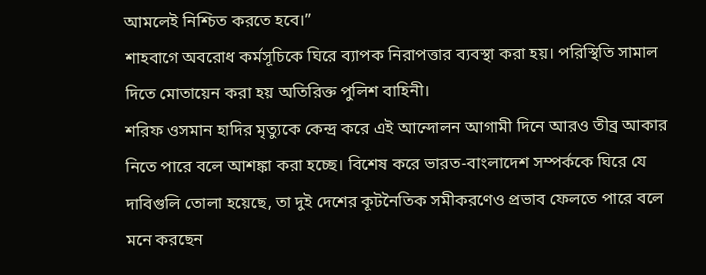আমলেই নিশ্চিত করতে হবে।”
শাহবাগে অবরোধ কর্মসূচিকে ঘিরে ব্যাপক নিরাপত্তার ব্যবস্থা করা হয়। পরিস্থিতি সামাল দিতে মোতায়েন করা হয় অতিরিক্ত পুলিশ বাহিনী।
শরিফ ওসমান হাদির মৃত্যুকে কেন্দ্র করে এই আন্দোলন আগামী দিনে আরও তীব্র আকার নিতে পারে বলে আশঙ্কা করা হচ্ছে। বিশেষ করে ভারত-বাংলাদেশ সম্পর্ককে ঘিরে যে দাবিগুলি তোলা হয়েছে, তা দুই দেশের কূটনৈতিক সমীকরণেও প্রভাব ফেলতে পারে বলে মনে করছেন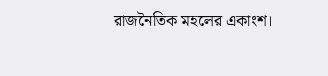রাজনৈতিক মহলের একাংশ।